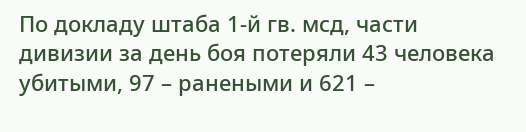По докладу штаба 1-й гв. мсд, части дивизии за день боя потеряли 43 человека убитыми, 97 – ранеными и 621 –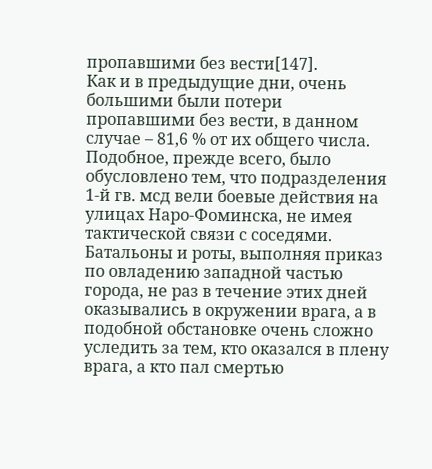пропавшими без вести[147].
Как и в предыдущие дни, очень большими были потери пропавшими без вести, в данном случае – 81,6 % от их общего числа. Подобное, прежде всего, было обусловлено тем, что подразделения 1-й гв. мсд вели боевые действия на улицах Наро-Фоминска, не имея тактической связи с соседями. Батальоны и роты, выполняя приказ по овладению западной частью города, не раз в течение этих дней оказывались в окружении врага, а в подобной обстановке очень сложно уследить за тем, кто оказался в плену врага, а кто пал смертью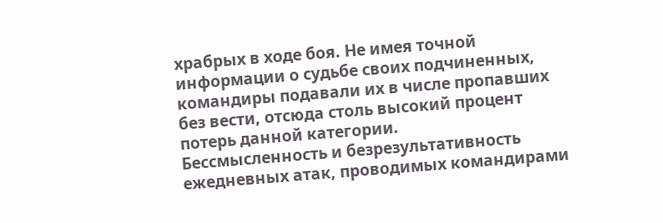храбрых в ходе боя. Не имея точной информации о судьбе своих подчиненных, командиры подавали их в числе пропавших без вести, отсюда столь высокий процент потерь данной категории.
Бессмысленность и безрезультативность ежедневных атак, проводимых командирами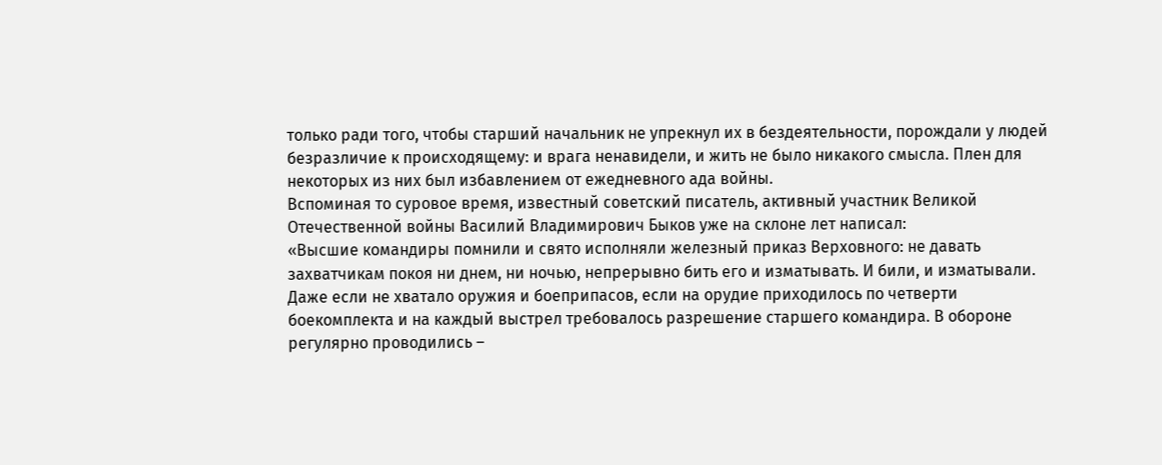только ради того, чтобы старший начальник не упрекнул их в бездеятельности, порождали у людей безразличие к происходящему: и врага ненавидели, и жить не было никакого смысла. Плен для некоторых из них был избавлением от ежедневного ада войны.
Вспоминая то суровое время, известный советский писатель, активный участник Великой Отечественной войны Василий Владимирович Быков уже на склоне лет написал:
«Высшие командиры помнили и свято исполняли железный приказ Верховного: не давать захватчикам покоя ни днем, ни ночью, непрерывно бить его и изматывать. И били, и изматывали. Даже если не хватало оружия и боеприпасов, если на орудие приходилось по четверти боекомплекта и на каждый выстрел требовалось разрешение старшего командира. В обороне регулярно проводились –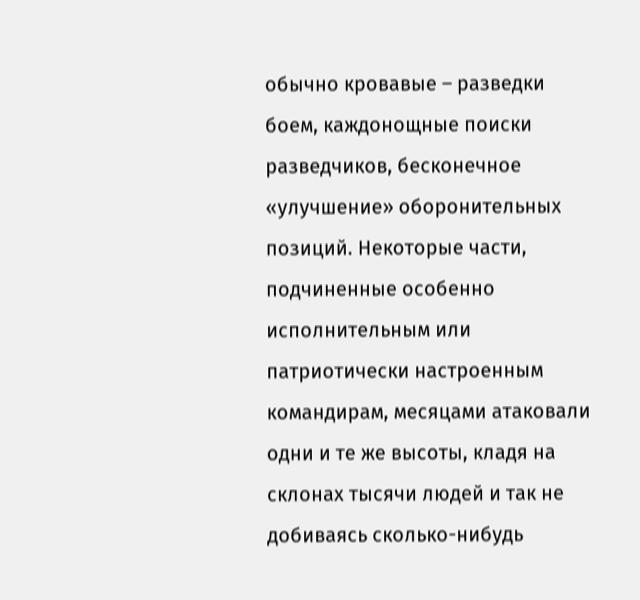обычно кровавые – разведки боем, каждонощные поиски разведчиков, бесконечное «улучшение» оборонительных позиций. Некоторые части, подчиненные особенно исполнительным или патриотически настроенным командирам, месяцами атаковали одни и те же высоты, кладя на склонах тысячи людей и так не добиваясь сколько-нибудь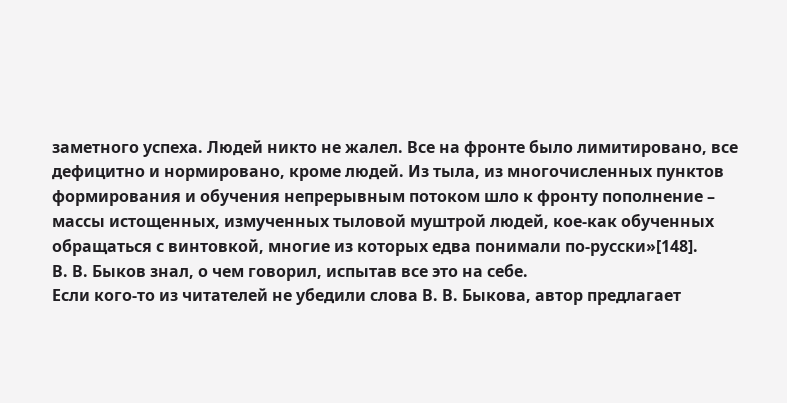заметного успеха. Людей никто не жалел. Все на фронте было лимитировано, все дефицитно и нормировано, кроме людей. Из тыла, из многочисленных пунктов формирования и обучения непрерывным потоком шло к фронту пополнение – массы истощенных, измученных тыловой муштрой людей, кое-как обученных обращаться с винтовкой, многие из которых едва понимали по-русски»[148].
В. В. Быков знал, о чем говорил, испытав все это на себе.
Если кого-то из читателей не убедили слова В. В. Быкова, автор предлагает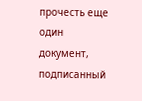прочесть еще один документ, подписанный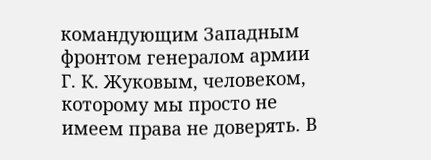командующим Западным фронтом генералом армии Г. К. Жуковым, человеком, которому мы просто не имеем права не доверять. В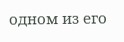одном из его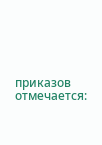приказов отмечается: